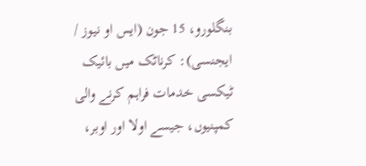بنگلورو، 15 جون (ایس او نیوز / ایجنسی): کرناٹک میں بائیک ٹیکسی خدمات فراہم کرنے والی کمپنیوں، جیسے اولا اور اوبر،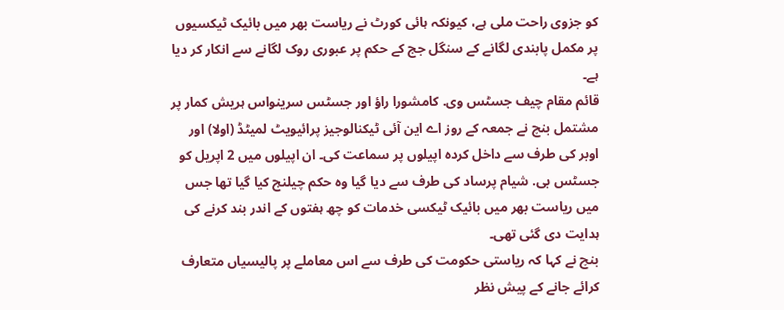کو جزوی راحت ملی ہے، کیونکہ ہائی کورٹ نے ریاست بھر میں بائیک ٹیکسیوں پر مکمل پابندی لگانے کے سنگل جج کے حکم پر عبوری روک لگانے سے انکار کر دیا ہے۔
قائم مقام چیف جسٹس وی. کامشورا راؤ اور جسٹس سرینواس ہریش کمار پر مشتمل بنچ نے جمعہ کے روز اے این آئی ٹیکنالوجیز پرائیویٹ لمیٹڈ (اولا) اور اوبر کی طرف سے داخل کردہ اپیلوں پر سماعت کی۔ ان اپیلوں میں 2 اپریل کو جسٹس بی. شیام پرساد کی طرف سے دیا گیا وہ حکم چیلنج کیا گیا تھا جس میں ریاست بھر میں بائیک ٹیکسی خدمات کو چھ ہفتوں کے اندر بند کرنے کی ہدایت دی گئی تھی۔
بنچ نے کہا کہ ریاستی حکومت کی طرف سے اس معاملے پر پالیسیاں متعارف کرائے جانے کے پیش نظر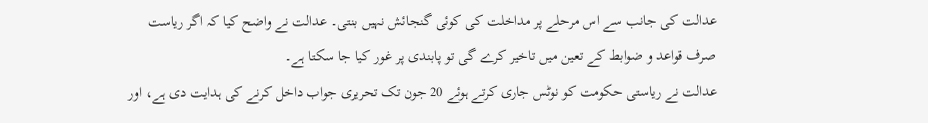عدالت کی جانب سے اس مرحلے پر مداخلت کی کوئی گنجائش نہیں بنتی۔ عدالت نے واضح کیا کہ اگر ریاست صرف قواعد و ضوابط کے تعین میں تاخیر کرے گی تو پابندی پر غور کیا جا سکتا ہے۔
عدالت نے ریاستی حکومت کو نوٹس جاری کرتے ہوئے 20 جون تک تحریری جواب داخل کرنے کی ہدایت دی ہے، اور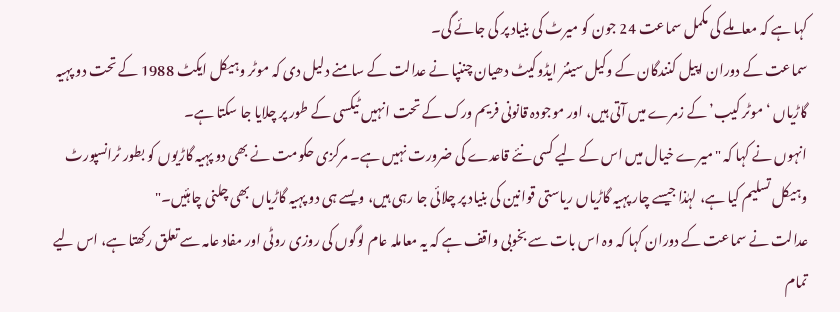کہا ہے کہ معاملے کی مکمل سماعت 24 جون کو میرٹ کی بنیاد پر کی جائے گی۔
سماعت کے دوران اپیل کنندگان کے وکیل سینئر ایڈوکیٹ دھیان چننپا نے عدالت کے سامنے دلیل دی کہ موٹر وہیکل ایکٹ 1988 کے تحت دو پہیہ گاڑیاں ‘موٹر کیب’ کے زمرے میں آتی ہیں، اور موجودہ قانونی فریم ورک کے تحت انہیں ٹیکسی کے طور پر چلایا جا سکتا ہے۔
انہوں نے کہا کہ "میرے خیال میں اس کے لیے کسی نئے قاعدے کی ضرورت نہیں ہے۔ مرکزی حکومت نے بھی دو پہیہ گاڑیوں کو بطور ٹرانسپورٹ وہیکل تسلیم کیا ہے، لہٰذا جیسے چار پہیہ گاڑیاں ریاستی قوانین کی بنیاد پر چلائی جا رہی ہیں، ویسے ہی دو پہیہ گاڑیاں بھی چلنی چاہئیں۔"
عدالت نے سماعت کے دوران کہا کہ وہ اس بات سے بخوبی واقف ہے کہ یہ معاملہ عام لوگوں کی روزی روٹی اور مفاد عامہ سے تعلق رکھتا ہے، اس لیے تمام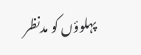پہلوؤں کو مدنظر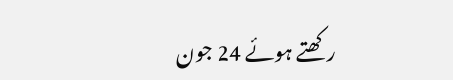رکھتے ہوئے 24 جون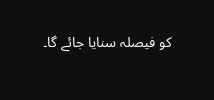کو فیصلہ سنایا جائے گا۔